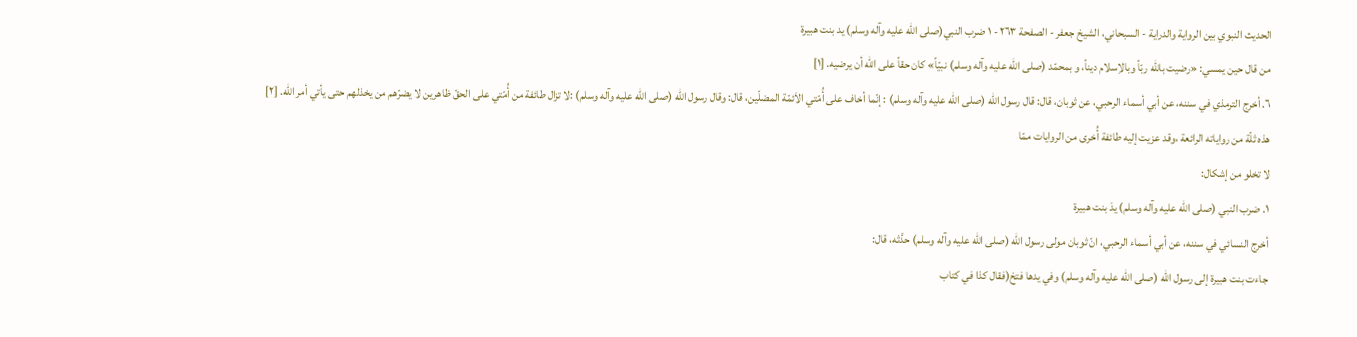الحديث النبوي بين الرواية والدراية - السبحاني، الشيخ جعفر - الصفحة ٢٦٣ - ١ ضرب النبي(صلى الله عليه وآله وسلم) يد بنت هبيرة
من قال حين يمسي: «رضيت باللّه ربّاً وبالاِسلام ديناً، و بمحمّد (صلى الله عليه وآله وسلم) نبيّاً» كان حقاً على اللّه أن يرضيه. [١]
٦. أخرج الترمذي في سننه، عن أبي أسماء الرحبي، عن ثوبان، قال: قال رسول اللّه (صلى الله عليه وآله وسلم) : إنّما أخاف على أُمّتي الاَئمّة المضلّين، قال: وقال رسول اللّه (صلى الله عليه وآله وسلم) :لا تزال طائفة من أُمّتي على الحقّ ظاهرين لا يضرّهم من يخذلهم حتى يأتي أمر اللّه. [٢]
هذه ثلّة من رواياته الرائعة ،وقد عزيت إليه طائفة أُخرى من الروايات ممّا
لا تخلو من إشكال:
١. ضرب النبي (صلى الله عليه وآله وسلم) يدَ بنت هبيرة
أخرج النسائي في سننه، عن أبي أسماء الرحبي، انّ ثوبان مولى رسول اللّه (صلى الله عليه وآله وسلم) حدَّثه، قال:
جاءت بنت هبيرة إلى رسول اللّه (صلى الله عليه وآله وسلم) وفي يدها فتخ(فقال كذا في كتاب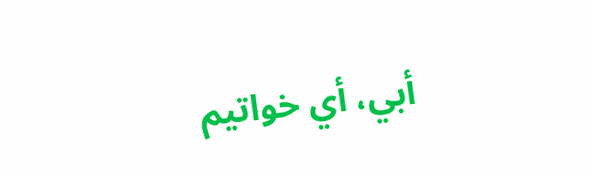أبي، أي خواتيم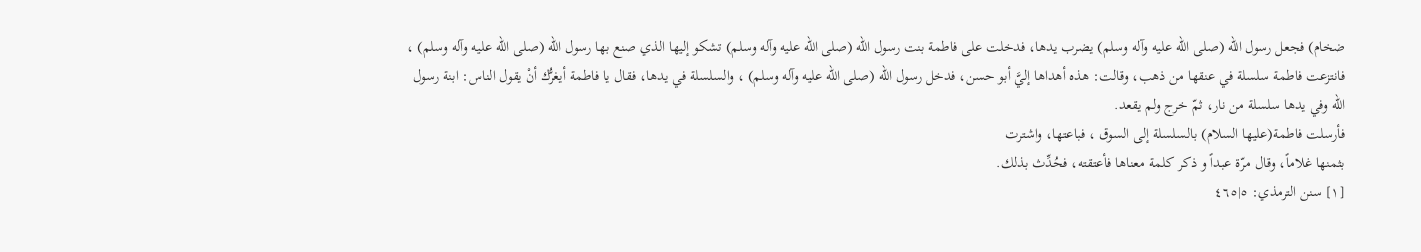ضخام) فجعل رسول اللّه (صلى الله عليه وآله وسلم) يضرب يدها، فدخلت على فاطمة بنت رسول اللّه (صلى الله عليه وآله وسلم) تشكو إليها الذي صنع بها رسول اللّه (صلى الله عليه وآله وسلم) ، فانتزعت فاطمة سلسلة في عنقها من ذهب، وقالت: هذه أهداها إليَّ أبو حسن، فدخل رسول اللّه (صلى الله عليه وآله وسلم) ، والسلسلة في يدها، فقال يا فاطمة أيغرُّك أنْ يقول الناس: ابنة رسول اللّه وفي يدها سلسلة من نار، ثمّ خرج ولم يقعد.
فأرسلت فاطمة(عليها السلام) بالسلسلة إلى السوق ، فباعتها، واشترت
بثمنها غلاماً، وقال مرّة عبداً و ذكر كلمة معناها فأعتقته، فحُدِّث بذلك.
[١] سنن الترمذي: ٥|٤٦٥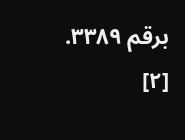برقم ٣٣٨٩.
[٢]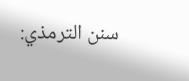سنن الترمذي: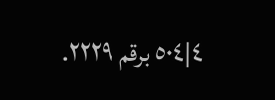٤|٥٠٤ برقم ٢٢٢٩.